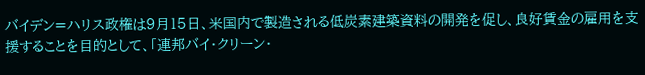バイデン=ハリス政権は9月15日、米国内で製造される低炭素建築資料の開発を促し、良好賃金の雇用を支援することを目的として、「連邦バイ・クリーン・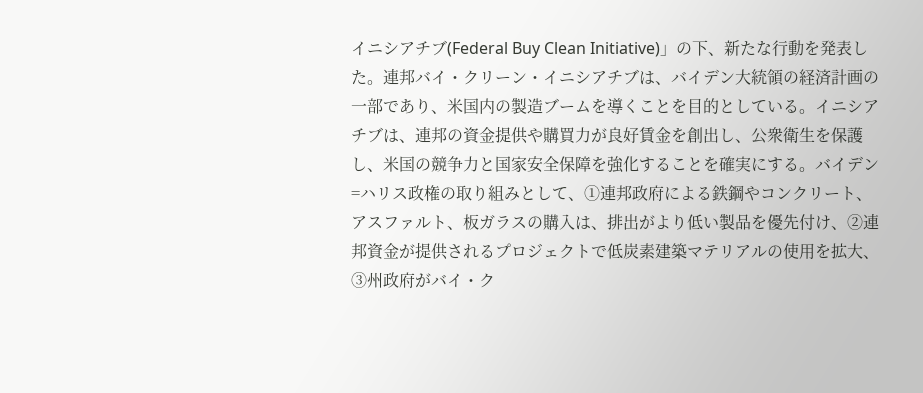イニシアチブ(Federal Buy Clean Initiative)」の下、新たな行動を発表した。連邦バイ・クリーン・イニシアチブは、バイデン大統領の経済計画の一部であり、米国内の製造ブームを導くことを目的としている。イニシアチブは、連邦の資金提供や購買力が良好賃金を創出し、公衆衛生を保護し、米国の競争力と国家安全保障を強化することを確実にする。バイデン=ハリス政権の取り組みとして、①連邦政府による鉄鋼やコンクリート、アスファルト、板ガラスの購入は、排出がより低い製品を優先付け、②連邦資金が提供されるプロジェクトで低炭素建築マテリアルの使用を拡大、③州政府がバイ・ク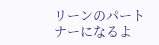リーンのパートナーになるよ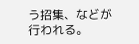う招集、などが行われる。